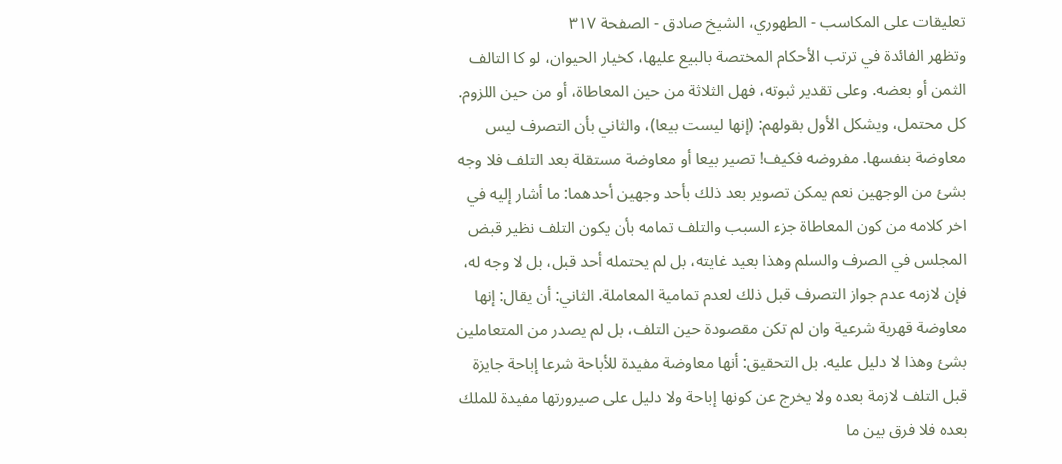تعليقات على المكاسب - الطهوري، الشيخ صادق - الصفحة ٣١٧
وتظهر الفائدة في ترتب الأحكام المختصة بالبيع عليها، كخيار الحيوان، لو كا التالف الثمن أو بعضه. وعلى تقدير ثبوته، فهل الثلاثة من حين المعاطاة، أو من حين اللزوم. كل محتمل، ويشكل الأول بقولهم: (إنها ليست بيعا)، والثاني بأن التصرف ليس معاوضة بنفسها. مفروضه فكيف! تصير بيعا أو معاوضة مستقلة بعد التلف فلا وجه بشئ من الوجهين نعم يمكن تصوير بعد ذلك بأحد وجهين أحدهما: ما أشار إليه في اخر كلامه من كون المعاطاة جزء السبب والتلف تمامه بأن يكون التلف نظير قبض المجلس في الصرف والسلم وهذا بعيد غايته، بل لم يحتمله أحد قبل، بل لا وجه له، فإن لازمه عدم جواز التصرف قبل ذلك لعدم تمامية المعاملة. الثاني: أن يقال: إنها معاوضة قهرية شرعية وان لم تكن مقصودة حين التلف، بل لم يصدر من المتعاملين بشئ وهذا لا دليل عليه. بل التحقيق: أنها معاوضة مفيدة للأباحة شرعا إباحة جايزة قبل التلف لازمة بعده ولا يخرج عن كونها إباحة ولا دليل على صيرورتها مفيدة للملك بعده فلا فرق بين ما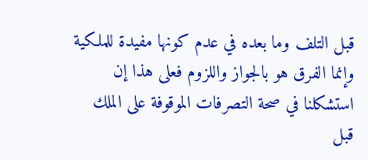قبل التلف وما بعده في عدم كونها مفيدة للملكية وإنما الفرق هو بالجواز واللزوم فعلى هذا إن استشكلنا في صحة التصرفات الموقوفة على الملك قبل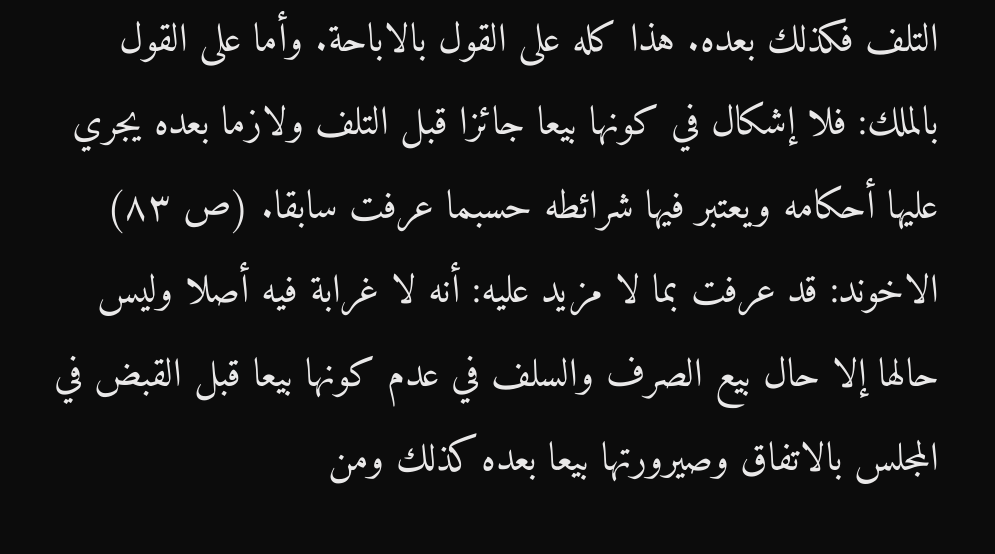التلف فكذلك بعده. هذا كله على القول بالاباحة. وأما على القول بالملك: فلا إشكال في كونها بيعا جائزا قبل التلف ولازما بعده يجري عليها أحكامه ويعتبر فيها شرائطه حسبما عرفت سابقا. (ص ٨٣) الاخوند: قد عرفت بما لا مزيد عليه: أنه لا غرابة فيه أصلا وليس حالها إلا حال بيع الصرف والسلف في عدم كونها بيعا قبل القبض في المجلس بالاتفاق وصيرورتها بيعا بعده كذلك ومن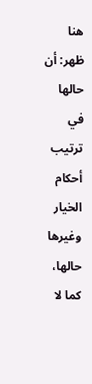هنا ظهر: أن حالها في ترتيب أحكام الخيار وغيرها حالها، كما لا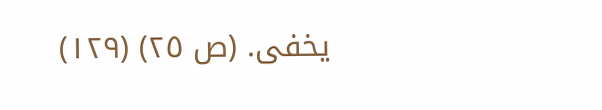يخفى. (ص ٢٥) (١٢٩)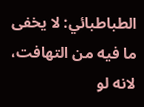الطباطبائي: لا يخفى ما فيه من التهافت، لانه لو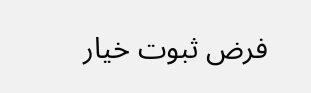فرض ثبوت خيار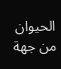الحيوان من جهة